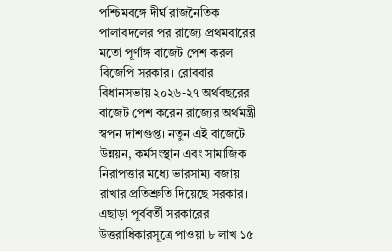পশ্চিমবঙ্গে দীর্ঘ রাজনৈতিক পালাবদলের পর রাজ্যে প্রথমবারের মতো পূর্ণাঙ্গ বাজেট পেশ করল বিজেপি সরকার। রোববার বিধানসভায় ২০২৬-২৭ অর্থবছরের বাজেট পেশ করেন রাজ্যের অর্থমন্ত্রী স্বপন দাশগুপ্ত। নতুন এই বাজেটে উন্নয়ন, কর্মসংস্থান এবং সামাজিক নিরাপত্তার মধ্যে ভারসাম্য বজায় রাখার প্রতিশ্রুতি দিয়েছে সরকার। এছাড়া পূর্ববর্তী সরকারের উত্তরাধিকারসূত্রে পাওয়া ৮ লাখ ১৫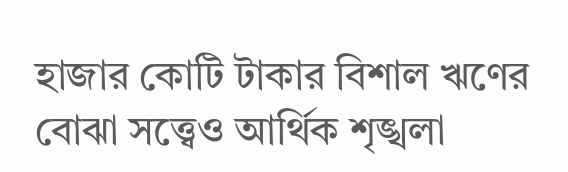হাজার কোটি টাকার বিশাল ঋণের বোঝা সত্ত্বেও আর্থিক শৃঙ্খলা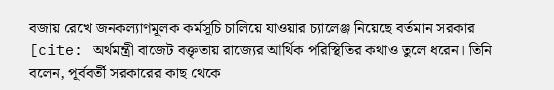বজায় রেখে জনকল্যাণমূলক কর্মসূচি চালিয়ে যাওয়ার চ্যালেঞ্জ নিয়েছে বর্তমান সরকার [cite: অর্থমন্ত্রী বাজেট বক্তৃতায় রাজ্যের আর্থিক পরিস্থিতির কথাও তুলে ধরেন। তিনি বলেন, পূর্ববর্তী সরকারের কাছ থেকে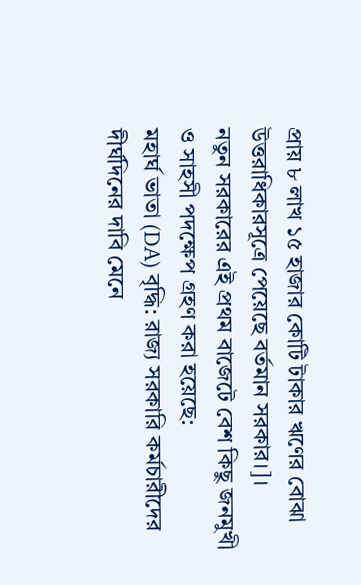প্রায় ৮ লাখ ১৫ হাজার কোটি টাকার ঋণের বোঝা উত্তরাধিকারসূত্রে পেয়েছে বর্তমান সরকার।]।
নতুন সরকারের এই প্রথম বাজেটে বেশ কিছু জনমুখী ও সাহসী পদক্ষেপ গ্রহণ করা হয়েছে:
মহার্ঘ ভাতা (DA) বৃদ্ধি: রাজ্য সরকারি কর্মচারীদের দীর্ঘদিনের দাবি মেনে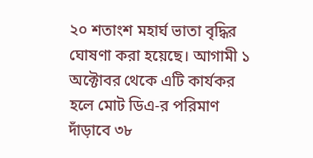২০ শতাংশ মহার্ঘ ভাতা বৃদ্ধির ঘোষণা করা হয়েছে। আগামী ১ অক্টোবর থেকে এটি কার্যকর হলে মোট ডিএ-র পরিমাণ দাঁড়াবে ৩৮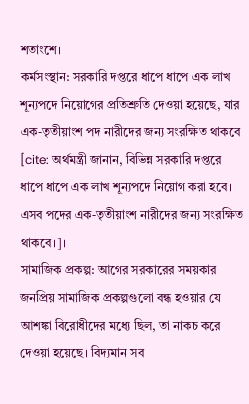শতাংশে।
কর্মসংস্থান: সরকারি দপ্তরে ধাপে ধাপে এক লাখ শূন্যপদে নিয়োগের প্রতিশ্রুতি দেওয়া হয়েছে, যার এক-তৃতীয়াংশ পদ নারীদের জন্য সংরক্ষিত থাকবে [cite: অর্থমন্ত্রী জানান, বিভিন্ন সরকারি দপ্তরে ধাপে ধাপে এক লাখ শূন্যপদে নিয়োগ করা হবে। এসব পদের এক-তৃতীয়াংশ নারীদের জন্য সংরক্ষিত থাকবে।]।
সামাজিক প্রকল্প: আগের সরকারের সময়কার জনপ্রিয় সামাজিক প্রকল্পগুলো বন্ধ হওয়ার যে আশঙ্কা বিরোধীদের মধ্যে ছিল, তা নাকচ করে দেওয়া হয়েছে। বিদ্যমান সব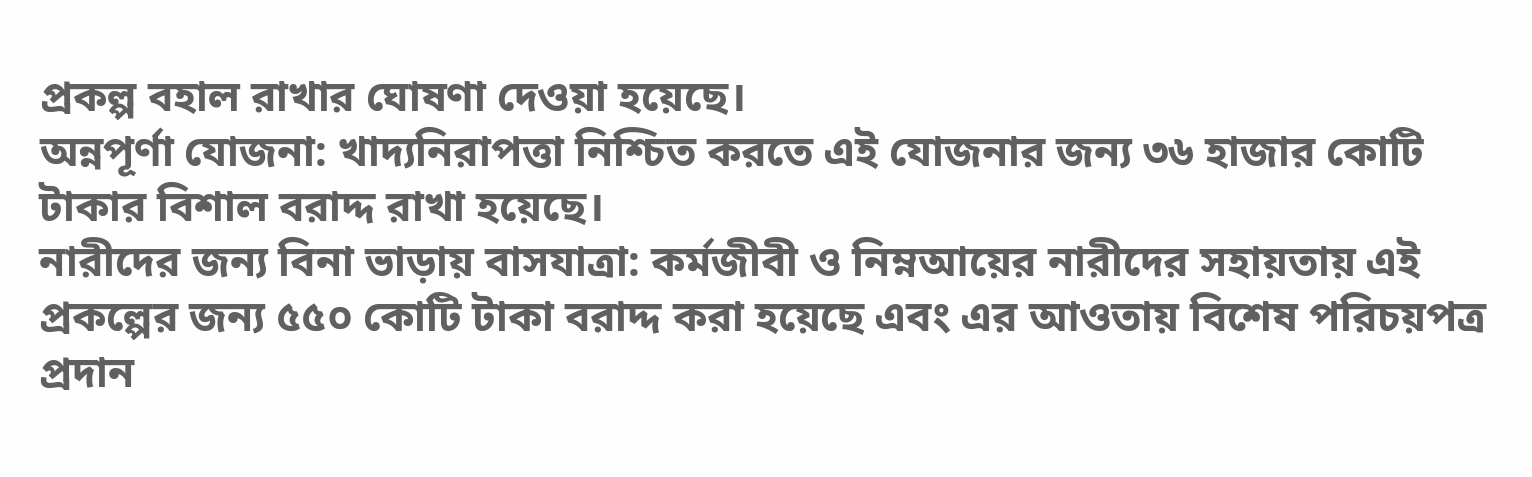প্রকল্প বহাল রাখার ঘোষণা দেওয়া হয়েছে।
অন্নপূর্ণা যোজনা: খাদ্যনিরাপত্তা নিশ্চিত করতে এই যোজনার জন্য ৩৬ হাজার কোটি টাকার বিশাল বরাদ্দ রাখা হয়েছে।
নারীদের জন্য বিনা ভাড়ায় বাসযাত্রা: কর্মজীবী ও নিম্নআয়ের নারীদের সহায়তায় এই প্রকল্পের জন্য ৫৫০ কোটি টাকা বরাদ্দ করা হয়েছে এবং এর আওতায় বিশেষ পরিচয়পত্র প্রদান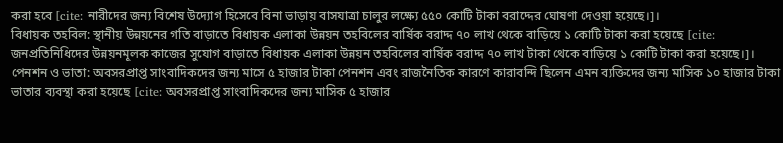করা হবে [cite: নারীদের জন্য বিশেষ উদ্যোগ হিসেবে বিনা ভাড়ায় বাসযাত্রা চালুর লক্ষ্যে ৫৫০ কোটি টাকা বরাদ্দের ঘোষণা দেওয়া হয়েছে।]।
বিধায়ক তহবিল: স্থানীয় উন্নয়নের গতি বাড়াতে বিধায়ক এলাকা উন্নয়ন তহবিলের বার্ষিক বরাদ্দ ৭০ লাখ থেকে বাড়িয়ে ১ কোটি টাকা করা হয়েছে [cite: জনপ্রতিনিধিদের উন্নয়নমূলক কাজের সুযোগ বাড়াতে বিধায়ক এলাকা উন্নয়ন তহবিলের বার্ষিক বরাদ্দ ৭০ লাখ টাকা থেকে বাড়িয়ে ১ কোটি টাকা করা হয়েছে।]।
পেনশন ও ভাতা: অবসরপ্রাপ্ত সাংবাদিকদের জন্য মাসে ৫ হাজার টাকা পেনশন এবং রাজনৈতিক কারণে কারাবন্দি ছিলেন এমন ব্যক্তিদের জন্য মাসিক ১০ হাজার টাকা ভাতার ব্যবস্থা করা হয়েছে [cite: অবসরপ্রাপ্ত সাংবাদিকদের জন্য মাসিক ৫ হাজার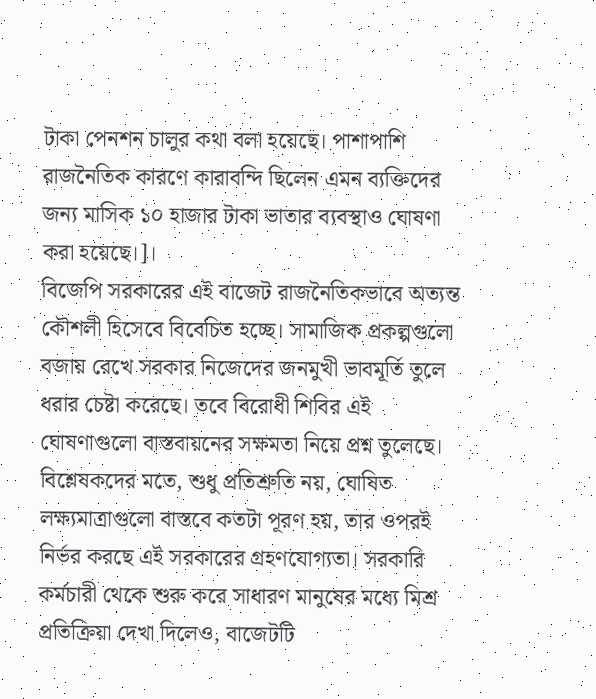টাকা পেনশন চালুর কথা বলা হয়েছে। পাশাপাশি রাজনৈতিক কারণে কারাবন্দি ছিলেন এমন ব্যক্তিদের জন্য মাসিক ১০ হাজার টাকা ভাতার ব্যবস্থাও ঘোষণা করা হয়েছে।]।
বিজেপি সরকারের এই বাজেট রাজনৈতিকভাবে অত্যন্ত কৌশলী হিসেবে বিবেচিত হচ্ছে। সামাজিক প্রকল্পগুলো বজায় রেখে সরকার নিজেদের জনমুখী ভাবমূর্তি তুলে ধরার চেষ্টা করেছে। তবে বিরোধী শিবির এই ঘোষণাগুলো বাস্তবায়নের সক্ষমতা নিয়ে প্রশ্ন তুলেছে। বিশ্লেষকদের মতে, শুধু প্রতিশ্রুতি নয়, ঘোষিত লক্ষ্যমাত্রাগুলো বাস্তবে কতটা পূরণ হয়, তার ওপরই নির্ভর করছে এই সরকারের গ্রহণযোগ্যতা। সরকারি কর্মচারী থেকে শুরু করে সাধারণ মানুষের মধ্যে মিশ্র প্রতিক্রিয়া দেখা দিলেও, বাজেটটি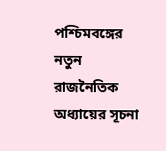পশ্চিমবঙ্গের নতুন রাজনৈতিক অধ্যায়ের সূচনা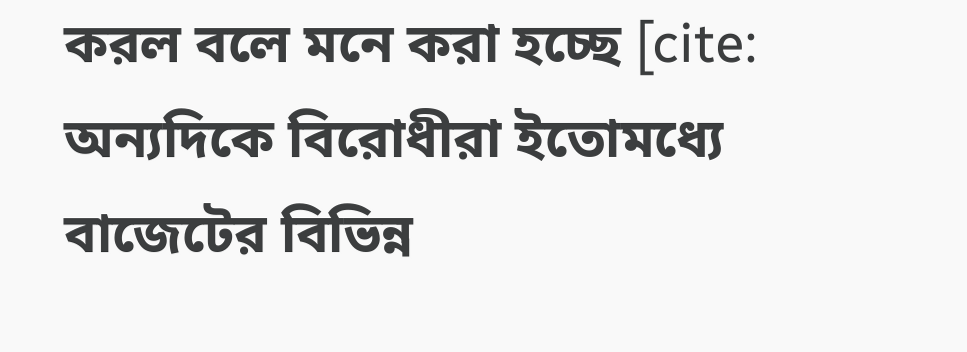করল বলে মনে করা হচ্ছে [cite: অন্যদিকে বিরোধীরা ইতোমধ্যে বাজেটের বিভিন্ন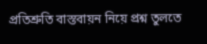প্রতিশ্রুতি বাস্তবায়ন নিয়ে প্রশ্ন তুলতে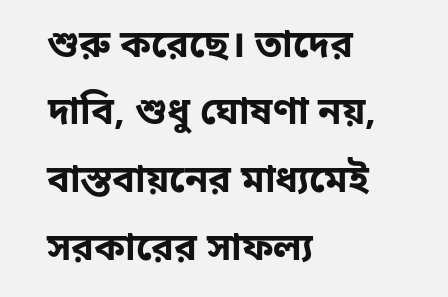শুরু করেছে। তাদের দাবি, শুধু ঘোষণা নয়, বাস্তবায়নের মাধ্যমেই সরকারের সাফল্য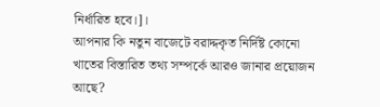নির্ধারিত হবে।]।
আপনার কি নতুন বাজেটে বরাদ্দকৃত নির্দিষ্ট কোনো খাতের বিস্তারিত তথ্য সম্পর্কে আরও জানার প্রয়োজন আছে?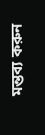মন্তব্য করুন